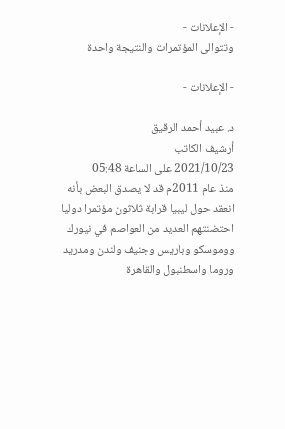- الإعلانات -
وتتوالى المؤتمرات والنتيجة واحدة

- الإعلانات -

د. عبيد أحمد الرقيق
أرشيف الكاتب
2021/10/23 على الساعة 05:48
منذ عام 2011م قد لا يصدق البعض بأنه انعقد حول ليبيا قرابة ثلاثون مؤتمرا دوليا احتضنتهم العديد من العواصم في نيورك ووموسكو وباريس وجنيف ولندن ومدريد وروما واسطنبول والقاهرة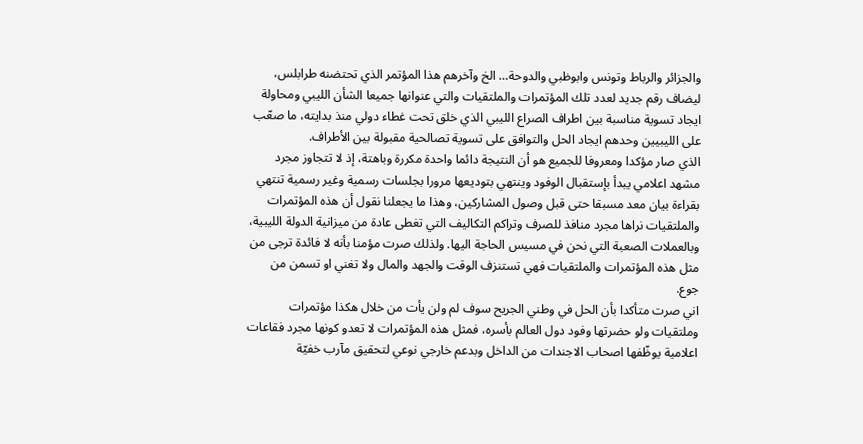والجزائر والرباط وتونس وابوظبي والدوحة… الخ وآخرهم هذا المؤتمر الذي تحتضنه طرابلس، ليضاف رقم جديد لعدد تلك المؤتمرات والملتقيات والتي عنوانها جميعا الشأن الليبي ومحاولة ايجاد تسوية مناسبة بين اطراف الصراع الليبي الذي خلق تحت غطاء دولي منذ بدايته، ما صعّب على الليبيين وحدهم ايجاد الحل والتوافق على تسوية تصالحية مقبولة بين الأطراف.
الذي صار مؤكدا ومعروفا للجميع هو أن النتيجة دائما واحدة مكررة وباهتة، إذ لا تتجاوز مجرد مشهد اعلامي يبدأ بإستقبال الوفود وينتهي بتوديعها مرورا بجلسات رسمية وغير رسمية تنتهي بقراءة بيان معد مسبقا حتى قبل وصول المشاركين، وهذا ما يجعلنا نقول أن هذه المؤتمرات والملتقيات نراها مجرد منافذ للصرف وتراكم التكاليف التي تغطى عادة من ميزانية الدولة الليبية، وبالعملات الصعبة التي نحن في مسيس الحاجة اليها. ولذلك صرت مؤمنا بأنه لا فائدة ترجى من مثل هذه المؤتمرات والملتقيات فهي تستنزف الوقت والجهد والمال ولا تغني او تسمن من جوع.
اني صرت متأكدا بأن الحل في وطني الجريح سوف لم ولن يأت من خلال هكذا مؤتمرات وملتقيات ولو حضرتها وفود دول العالم بأسره، فمثل هذه المؤتمرات لا تعدو كونها مجرد فقاعات اعلامية يوظّفها اصحاب الاجندات من الداخل وبدعم خارجي نوعي لتحقيق مآرب خفيّة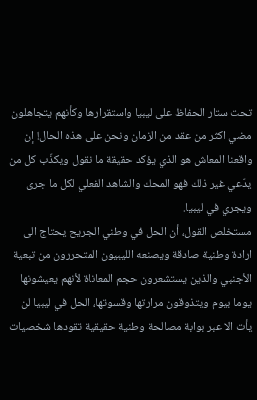تحت ستار الحفاظ على ليبيا واستقرارها وكأنهم يتجاهلون مضي اكثر من عقد من الزمان ونحن على هذه الحال! إن واقعنا المعاش هو الذي يؤكد حقيقة ما نقول ويكذّب كل من يدّعي غير ذلك فهو المحك والشاهد الفعلي لكل ما جرى ويجري في ليبيا.
مستخلص القول، أن الحل في وطني الجريح يحتاج الى ارادة وطنية صادقة ويصنعه الليبيون المتحررون من تبعية الأجنبي والذين يستشعرون حجم المعاناة لأنهم يعيشونها يوما بيوم ويتذوقون مرارتها وقسوتها، الحل في ليبيا لن يأت الا عبر بوابة مصالحة وطنية حقيقية تقودها شخصيات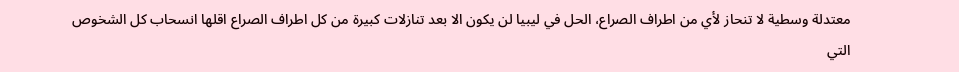معتدلة وسطية لا تنحاز لأي من اطراف الصراع، الحل في ليبيا لن يكون الا بعد تنازلات كبيرة من كل اطراف الصراع اقلها انسحاب كل الشخوص التي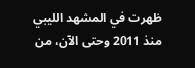ظهرت في المشهد الليبي منذ 2011 وحتى الآن، من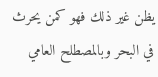يظن غير ذلك فهو كمن يحرث في البحر وبالمصطلح العامي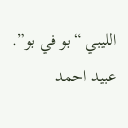الليبي “بو في بو”.
عبيد احمد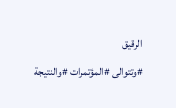الرقيق
#وتتوالى #المؤتمرات #والنتيجة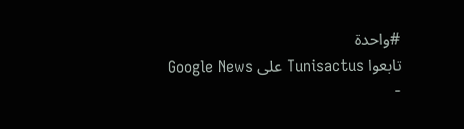#واحدة
تابعوا Tunisactus على Google News
-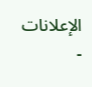الإعلانات -